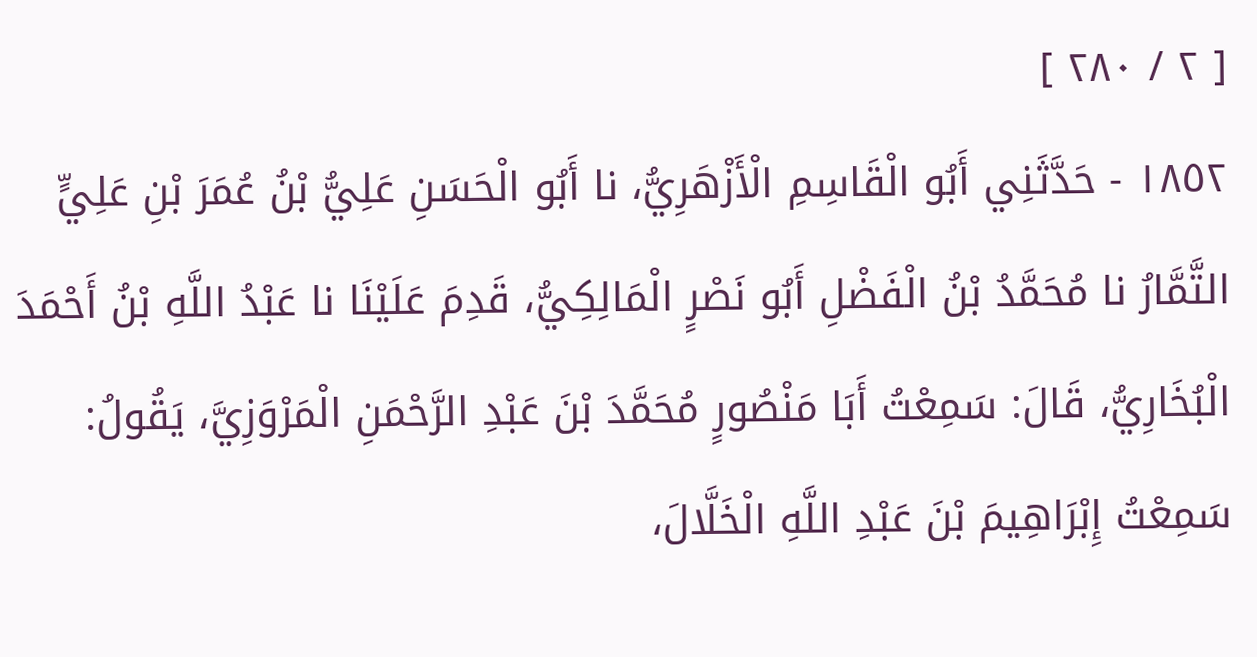[ ٢ / ٢٨٠ ]
١٨٥٢ - حَدَّثَنِي أَبُو الْقَاسِمِ الْأَزْهَرِيُّ، نا أَبُو الْحَسَنِ عَلِيُّ بْنُ عُمَرَ بْنِ عَلِيٍّ التَّمَّارُ نا مُحَمَّدُ بْنُ الْفَضْلِ أَبُو نَصْرٍ الْمَالِكِيُّ، قَدِمَ عَلَيْنَا نا عَبْدُ اللَّهِ بْنُ أَحْمَدَ الْبُخَارِيُّ، قَالَ: سَمِعْتُ أَبَا مَنْصُورٍ مُحَمَّدَ بْنَ عَبْدِ الرَّحْمَنِ الْمَرْوَزِيَّ، يَقُولُ: سَمِعْتُ إِبْرَاهِيمَ بْنَ عَبْدِ اللَّهِ الْخَلَّالَ،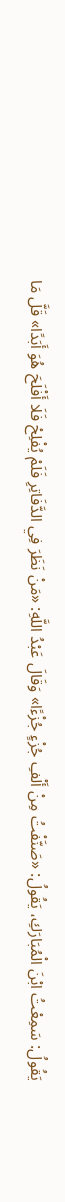يَقُولُ: سَمِعْتُ ابْنَ الْمُبَارَكِ، يَقُولُ: «صَنَّفْتُ مِنْ أَلْفِ جُزْءٍ جُزْءًا» وَقَالَ عَبْدُ اللَّهِ: «مَنْ نَظَرَ فِي الدَّفَاتِرِ فَلَمْ يُفْلِحْ فَلَا أَفْلَحَ هُوَ أَبَدًا» قَلَّ مَا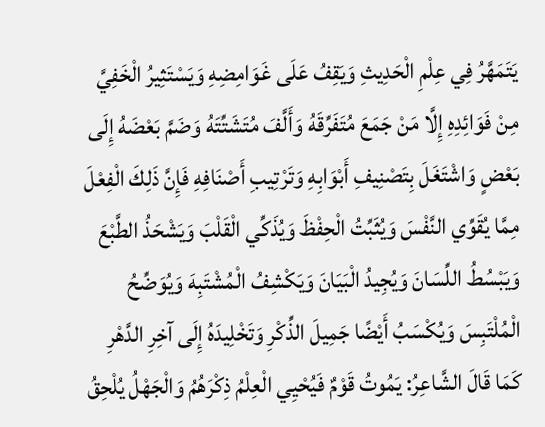يَتَمَهَّرُ فِي عِلْمِ الْحَدِيثِ وَيَقِفُ عَلَى غَوَامِضِهِ وَيَسْتَثِيرُ الْخَفِيَّ مِنْ فَوَائِدِهِ إِلَّا مَنْ جَمَعَ مُتَفَرِّقَهُ وَأَلَّفَ مُتَشَتِّتَهُ وَضَمَّ بَعْضَهُ إِلَى بَعْضٍ وَاشْتَغَلَ بِتَصْنِيفِ أَبْوَابِهِ وَتَرْتِيبِ أَصْنَافِهِ فَإِنَّ ذَلِكَ الْفِعْلَ مِمَّا يُقَوِّي النَّفْسَ وَيُثَبِّتُ الْحِفْظَ وَيُذَكِّي الْقَلْبَ وَيَشْحَذُ الطَّبْعَ وَيَبْسُطُ اللِّسَانَ وَيُجِيدُ الْبَيَانَ وَيَكْشِفُ الْمُشْتَبِهَ وَيُوَضِّحُ الْمُلْتَبِسَ وَيُكْسَبُ أَيْضًا جَمِيلَ الذِّكْرِ وَتَخْلِيدَهُ إِلَى آخِرِ الدَّهْرِ كَمَا قَالَ الشَّاعِرُ: يَمُوتُ قَوْمٌ فَيُحْيِي الْعِلْمُ ذِكْرَهُمُ وَالْجَهْلُ يُلْحِقُ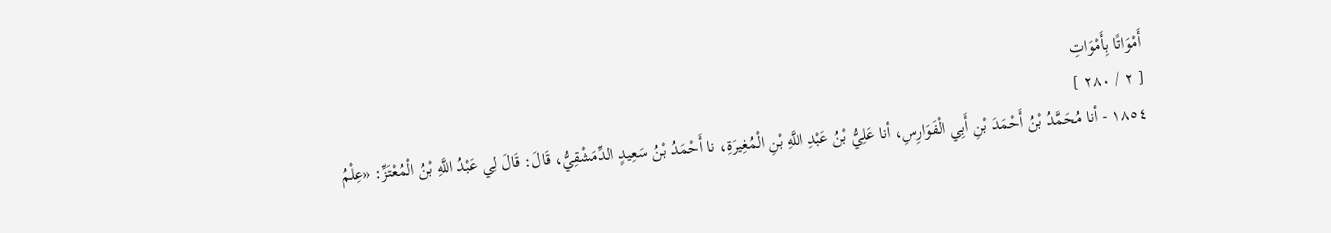أَمْوَاتًا بِأَمْوَاتِ
[ ٢ / ٢٨٠ ]
١٨٥٤ - أنا مُحَمَّدُ بْنُ أَحْمَدَ بْنِ أَبِي الْفَوَارِسِ، أنا عَلِيُّ بْنُ عَبْدِ اللَّهِ بْنِ الْمُغِيرَةِ، نا أَحْمَدُ بْنُ سَعِيدٍ الدِّمَشْقِيُّ، قَالَ: قَالَ لِي عَبْدُ اللَّهِ بْنُ الْمُعْتَزِّ: «عِلْمُ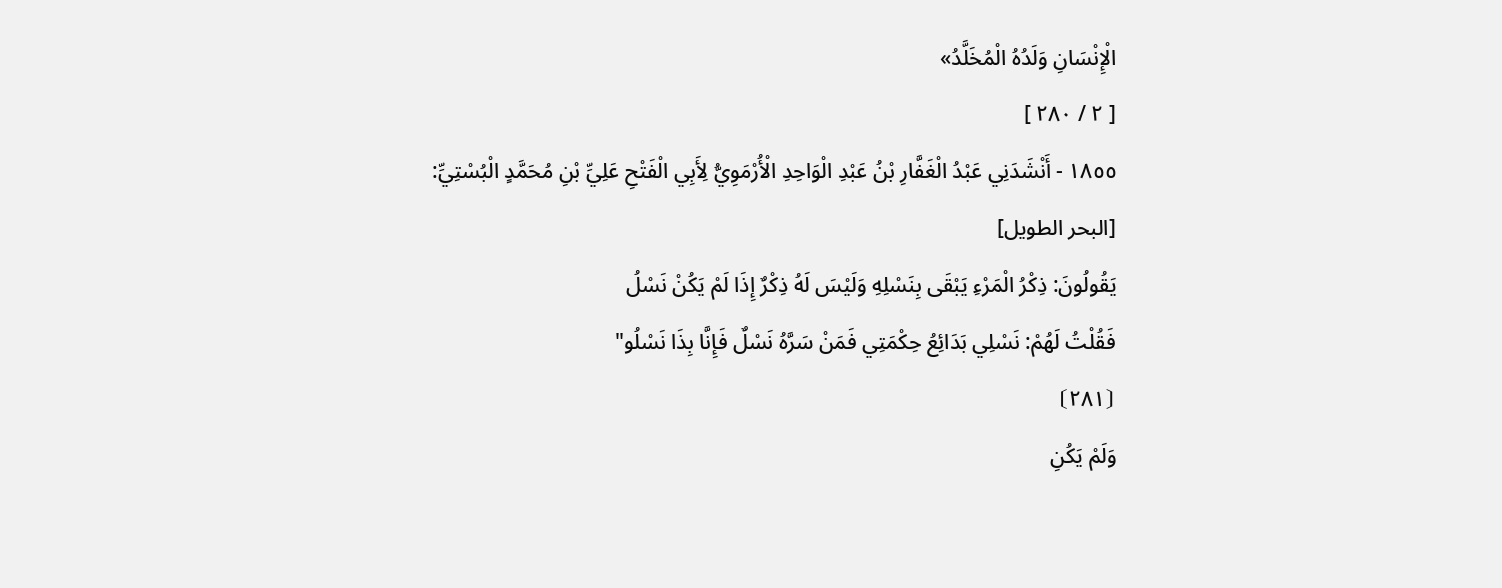الْإِنْسَانِ وَلَدُهُ الْمُخَلَّدُ»
[ ٢ / ٢٨٠ ]
١٨٥٥ - أَنْشَدَنِي عَبْدُ الْغَفَّارِ بْنُ عَبْدِ الْوَاحِدِ الْأُرْمَوِيُّ لِأَبِي الْفَتْحِ عَلِيِّ بْنِ مُحَمَّدٍ الْبُسْتِيِّ:
[البحر الطويل]
يَقُولُونَ: ذِكْرُ الْمَرْءِ يَبْقَى بِنَسْلِهِ وَلَيْسَ لَهُ ذِكْرٌ إِذَا لَمْ يَكُنْ نَسْلُ
فَقُلْتُ لَهُمْ: نَسْلِي بَدَائِعُ حِكْمَتِي فَمَنْ سَرَّهُ نَسْلٌ فَإِنَّا بِذَا نَسْلُو"
⦗٢٨١⦘
وَلَمْ يَكُنِ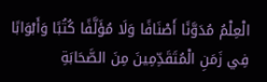الْعِلْمُ مُدَوَّنًا أَصْنَافًا وَلَا مُؤَلَّفًا كُتُبًا وَأَبْوَابًا فِي زَمَنِ الْمُتَقَدِّمِينَ مِنَ الصَّحَابَةِ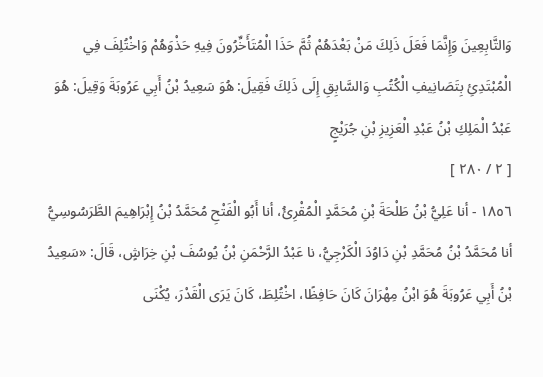وَالتَّابِعِينَ وَإِنَّمَا فَعَلَ ذَلِكَ مَنْ بَعْدَهُمْ ثُمَّ حَذَا الْمُتَأَخِّرُونَ فِيهِ حَذْوَهُمْ وَاخْتُلِفَ فِي الْمُبْتَدِئِ بِتَصَانِيفِ الْكُتُبِ وَالسَّابِقِ إِلَى ذَلِكَ فَقِيلَ: هُوَ سَعِيدُ بْنُ أَبِي عَرُوبَةَ وَقِيلَ: هُوَ عَبْدُ الْمَلِكِ بْنُ عَبْدِ الْعَزِيزِ بْنِ جُرَيْجٍ
[ ٢ / ٢٨٠ ]
١٨٥٦ - أنا عَلِيُّ بْنُ طَلْحَةَ بْنِ مُحَمَّدٍ الْمُقْرِئُ، أنا أَبُو الْفَتْحِ مُحَمَّدُ بْنُ إِبْرَاهِيمَ الطَّرَسُوسِيُّ أنا مُحَمَّدُ بْنُ مُحَمَّدِ بْنِ دَاوُدَ الْكَرْجِيُّ، نا عَبْدُ الرَّحْمَنِ بْنُ يُوسُفَ بْنِ خِرَاشٍ، قَالَ: «سَعِيدُ بْنُ أَبِي عَرُوبَةَ هُوَ ابْنُ مِهْرَانَ كَانَ حَافِظًا، اخْتُلِطَ، كَانَ يَرَى الْقَدْرَ، يُكْنَى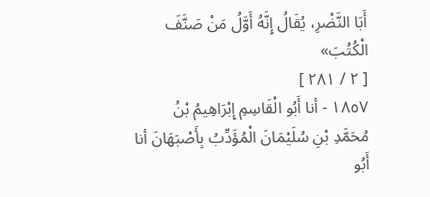أَبَا النَّضْرِ، يُقَالُ إِنَّهُ أَوَّلُ مَنْ صَنَّفَ الْكُتُبَ»
[ ٢ / ٢٨١ ]
١٨٥٧ - أنا أَبُو الْقَاسِمِ إِبْرَاهِيمُ بْنُ مُحَمَّدِ بْنِ سُلَيْمَانَ الْمُؤَدِّبُ بِأَصْبَهَانَ أنا أَبُو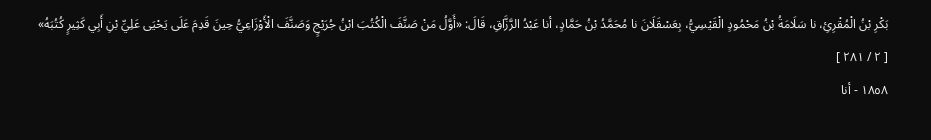بَكْرِ بْنُ الْمُقْرِئِ، نا سَلَامَةُ بْنُ مَحْمُودٍ الْقَيْسِيُّ، بِعَسْقَلَانَ نا مُحَمَّدُ بْنُ حَمَّادٍ، أنا عَبْدُ الرَّزَّاقِ، قَالَ: «أَوَّلُ مَنْ صَنَّفَ الْكُتُبَ ابْنُ جُرَيْجٍ وَصَنَّفَ الْأَوْزَاعِيُّ حِينَ قَدِمَ عَلَى يَحْيَى عَلِيِّ بْنِ أَبِي كَثِيرٍ كُتُبَهُ»
[ ٢ / ٢٨١ ]
١٨٥٨ - أنا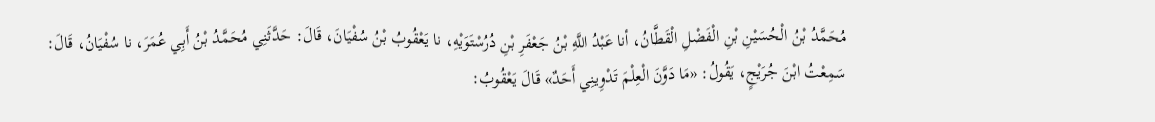مُحَمَّدُ بْنُ الْحُسَيْنِ بْنِ الْفَضْلِ الْقَطَّانُ، أنا عَبْدُ اللَّهِ بْنُ جَعْفَرِ بْنِ دُرُسْتَوَيْهِ، نا يَعْقُوبُ بْنُ سُفْيَانَ، قَالَ: حَدَّثَنِي مُحَمَّدُ بْنُ أَبِي عُمَرَ، نا سُفْيَانُ، قَالَ: سَمِعْتُ ابْنَ جُرَيْجٍ، يَقُولُ: «مَا دَوَّنَ الْعِلْمَ تَدْوِينِي أَحَدٌ» قَالَ يَعْقُوبُ: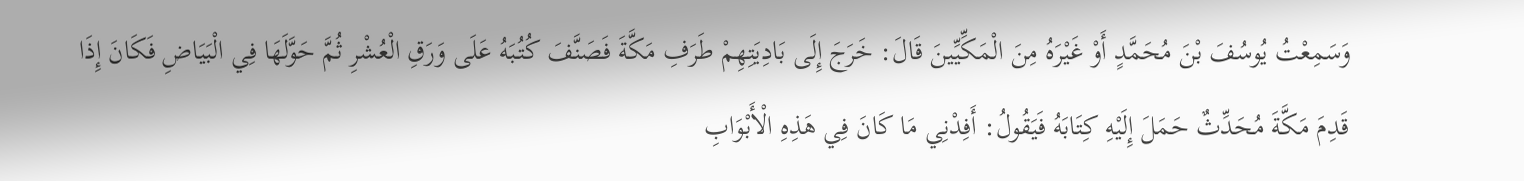وَسَمِعْتُ يُوسُفَ بْنَ مُحَمَّدٍ أَوْ غَيْرَهُ مِنَ الْمَكِّيِّينَ قَالَ: خَرَجَ إِلَى بَادِيَتِهِمْ طَرَفِ مَكَّةَ فَصَنَّفَ كُتُبَهُ عَلَى وَرَقِ الْعُشْرِ ثُمَّ حَوَّلَهَا فِي الْبَيَاضِ فَكَانَ إِذَا قَدِمَ مَكَّةَ مُحَدِّثٌ حَمَلَ إِلَيْهِ كِتَابَهُ فَيَقُولُ: أَفِدْنِي مَا كَانَ فِي هَذِهِ الْأَبْوَابِ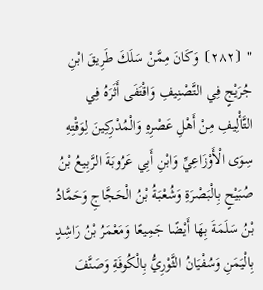" ⦗٢٨٢⦘ وَكَانَ مِمَّنْ سَلَكَ طَرِيقَ ابْنِ جُرَيْجٍ فِي التَّصْنِيفِ وَاقْتَفَى أَثَرَهُ فِي التَّأْلِيفِ مِنْ أَهْلِ عَصْرِهِ وَالْمُدْرِكِينَ لِوَقْتِهِ سِوَى الْأَوْزَاعِيِّ وَابْنِ أَبِي عَرُوبَةَ الرَّبِيعُ بْنُ صُبَيْحٍ بِالْبَصْرَةِ وَشُعْبَةُ بْنُ الْحَجَّاجِ وَحَمَّادُ بْنُ سَلَمَةَ بِهَا أَيْضًا جَمِيعًا وَمَعْمَرُ بْنُ رَاشِدٍ بِالْيَمَنِ وَسُفْيَانُ الثَّوْرِيُّ بِالْكُوفَةِ وَصَنَّفَ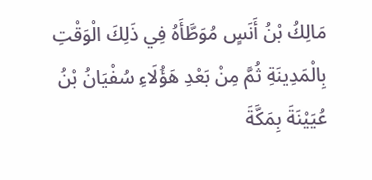مَالِكُ بْنُ أَنَسٍ مُوَطَّأَهُ فِي ذَلِكَ الْوَقْتِ بِالْمَدِينَةِ ثُمَّ مِنْ بَعْدِ هَؤُلَاءِ سُفْيَانُ بْنُ عُيَيْنَةَ بِمَكَّةَ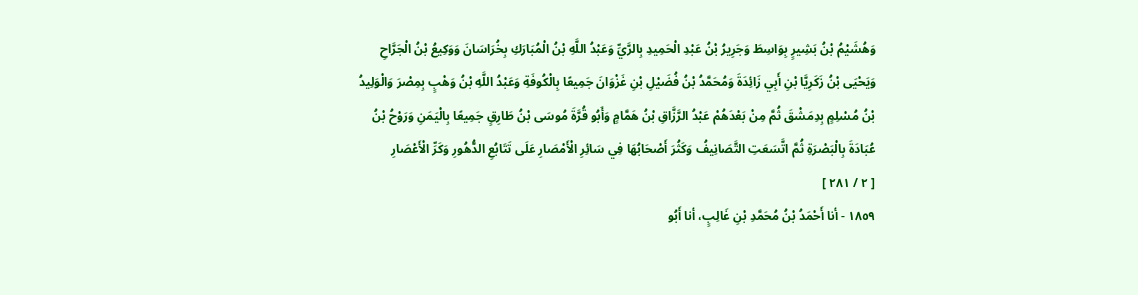وَهُشَيْمُ بْنُ بَشِيرٍ بِوَاسِطَ وَجَرِيرُ بْنُ عَبْدِ الْحَمِيدِ بِالرَّيِّ وَعَبْدُ اللَّهِ بْنُ الْمُبَارَكِ بِخُرَاسَانَ وَوَكِيعُ بْنُ الْجَرَّاحِ وَيَحْيَى بْنُ زَكَرِيَّا بْنِ أَبِي زَائِدَةَ وَمُحَمَّدُ بْنُ فُضَيْلِ بْنِ غَزْوَانَ جَمِيعًا بِالْكُوفَةِ وَعَبْدُ اللَّهِ بْنُ وَهْبٍ بِمِصْرَ وَالْوَلِيدُ بْنُ مُسْلِمٍ بِدِمَشْقَ ثُمَّ مِنْ بَعْدَهُمْ عَبْدُ الرَّزَّاقِ بْنُ هَمَّامٍ وَأَبُو قُرَّةَ مُوسَى بْنُ طَارِقٍ جَمِيعًا بِالْيَمَنِ وَرَوْحُ بْنُ عُبَادَةَ بِالْبَصْرَةِ ثُمَّ اتَّسَعَتِ التَّصَانِيفُ وَكَثُرَ أَصْحَابُهَا فِي سَائِرِ الْأَمْصَارِ عَلَى تَتَابُعِ الدُّهُورِ وَكَرِّ الْأَعْصَارِ
[ ٢ / ٢٨١ ]
١٨٥٩ - أنا أَحْمَدُ بْنُ مُحَمَّدِ بْنِ غَالِبٍ، أنا أَبُو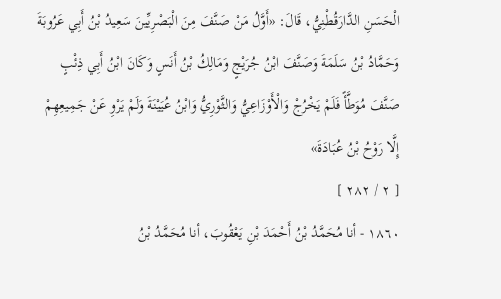الْحَسَنِ الدَّارَقُطْنِيُّ، قَالَ: «أَوَّلُ مَنْ صَنَّفَ مِنَ الْبَصْرِيِّينَ سَعِيدُ بْنُ أَبِي عَرُوبَةَ وَحَمَّادُ بْنُ سَلَمَةَ وَصَنَّفَ ابْنُ جُرَيْجٍ وَمَالِكُ بْنُ أَنَسٍ وَكَانَ ابْنُ أَبِي ذِئْبٍ صَنَّفَ مُوَطَّأً فَلَمْ يَخْرُجْ وَالْأَوْزَاعِيُّ وَالثَّوْرِيُّ وَابْنُ عُيَيْنَةَ وَلَمْ يَرْوِ عَنْ جَمِيعِهِمْ إِلَّا رَوْحُ بْنُ عُبَادَةَ»
[ ٢ / ٢٨٢ ]
١٨٦٠ - أنا مُحَمَّدُ بْنُ أَحْمَدَ بْنِ يَعْقُوبَ، أنا مُحَمَّدُ بْنُ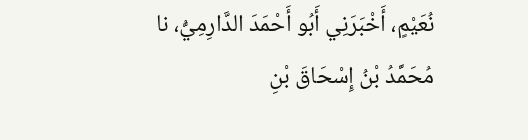نُعَيْمٍ، أَخْبَرَنِي أَبُو أَحْمَدَ الدَّارِمِيُّ، نا مُحَمَّدُ بْنُ إِسْحَاقَ بْنِ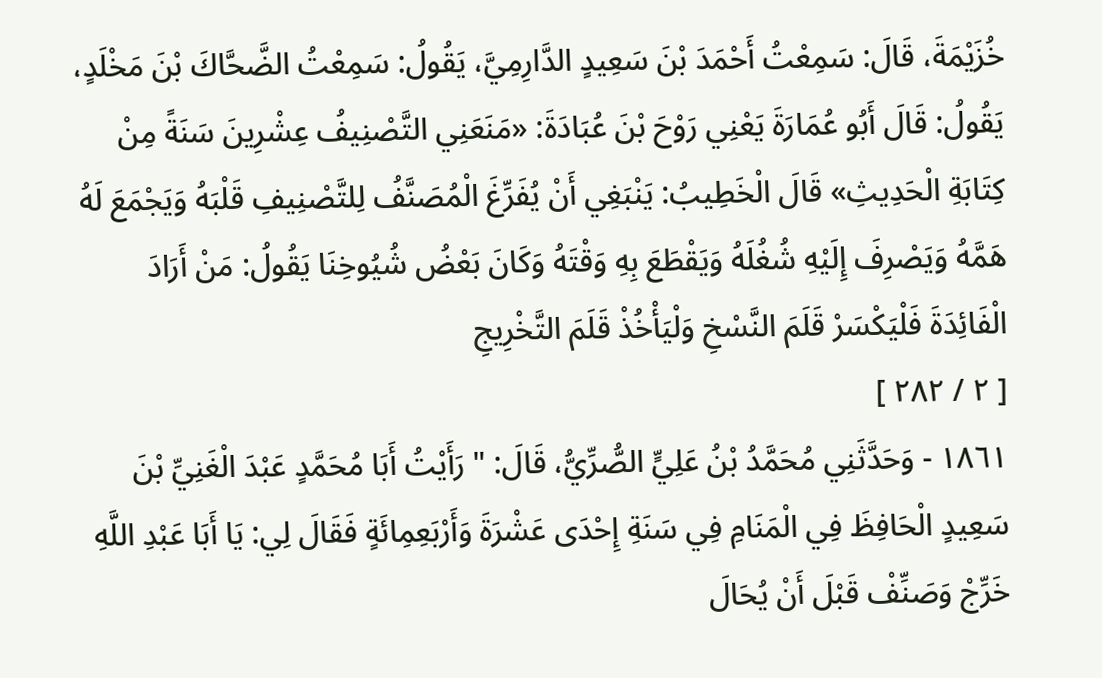خُزَيْمَةَ، قَالَ: سَمِعْتُ أَحْمَدَ بْنَ سَعِيدٍ الدَّارِمِيَّ، يَقُولُ: سَمِعْتُ الضَّحَّاكَ بْنَ مَخْلَدٍ، يَقُولُ: قَالَ أَبُو عُمَارَةَ يَعْنِي رَوْحَ بْنَ عُبَادَةَ: «مَنَعَنِي التَّصْنِيفُ عِشْرِينَ سَنَةً مِنْ كِتَابَةِ الْحَدِيثِ» قَالَ الْخَطِيبُ: يَنْبَغِي أَنْ يُفَرِّغَ الْمُصَنَّفُ لِلتَّصْنِيفِ قَلْبَهُ وَيَجْمَعَ لَهُ هَمَّهُ وَيَصْرِفَ إِلَيْهِ شُغُلَهُ وَيَقْطَعَ بِهِ وَقْتَهُ وَكَانَ بَعْضُ شُيُوخِنَا يَقُولُ: مَنْ أَرَادَ الْفَائِدَةَ فَلْيَكْسَرْ قَلَمَ النَّسْخِ وَلْيَأْخُذْ قَلَمَ التَّخْرِيجِ
[ ٢ / ٢٨٢ ]
١٨٦١ - وَحَدَّثَنِي مُحَمَّدُ بْنُ عَلِيٍّ الصُّرِّيُّ، قَالَ: " رَأَيْتُ أَبَا مُحَمَّدٍ عَبْدَ الْغَنِيِّ بْنَ سَعِيدٍ الْحَافِظَ فِي الْمَنَامِ فِي سَنَةِ إِحْدَى عَشْرَةَ وَأَرْبَعِمِائَةٍ فَقَالَ لِي: يَا أَبَا عَبْدِ اللَّهِ خَرِّجْ وَصَنِّفْ قَبْلَ أَنْ يُحَالَ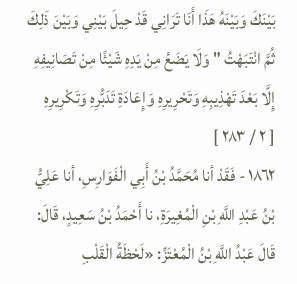بَيْنَكَ وَبَيْنَهُ هَذَا أَنَا تَرَانِي قَدْ حِيلَ بَيْنِي وَبَيْنَ ذَلِكَ ثُمَّ انْتَبَهْتُ " وَلَا يَضَعُ مِنْ يَدِهِ شَيْئًا مِنْ تَصَانِيفِهِ إِلَّا بَعْدَ تَهْذِيبِهِ وَتَحْرِيرِهِ وَإِعَادَةِ تَدَبُّرِهِ وَتَكْرِيرِهِ
[ ٢ / ٢٨٣ ]
١٨٦٢ - فَقَدْ أنا مُحَمَّدُ بْنُ أَبِي الْفَوَارِسِ، أنا عَلِيُّ بْنُ عَبْدِ اللَّهِ بْنِ الْمُغِيرَةِ، نا أَحْمَدُ بْنُ سَعِيدٍ، قَالَ: قَالَ عَبْدُ اللَّهِ بْنُ الْمُعْتَزِّ: «لَحْظَةُ الْقَلْبِ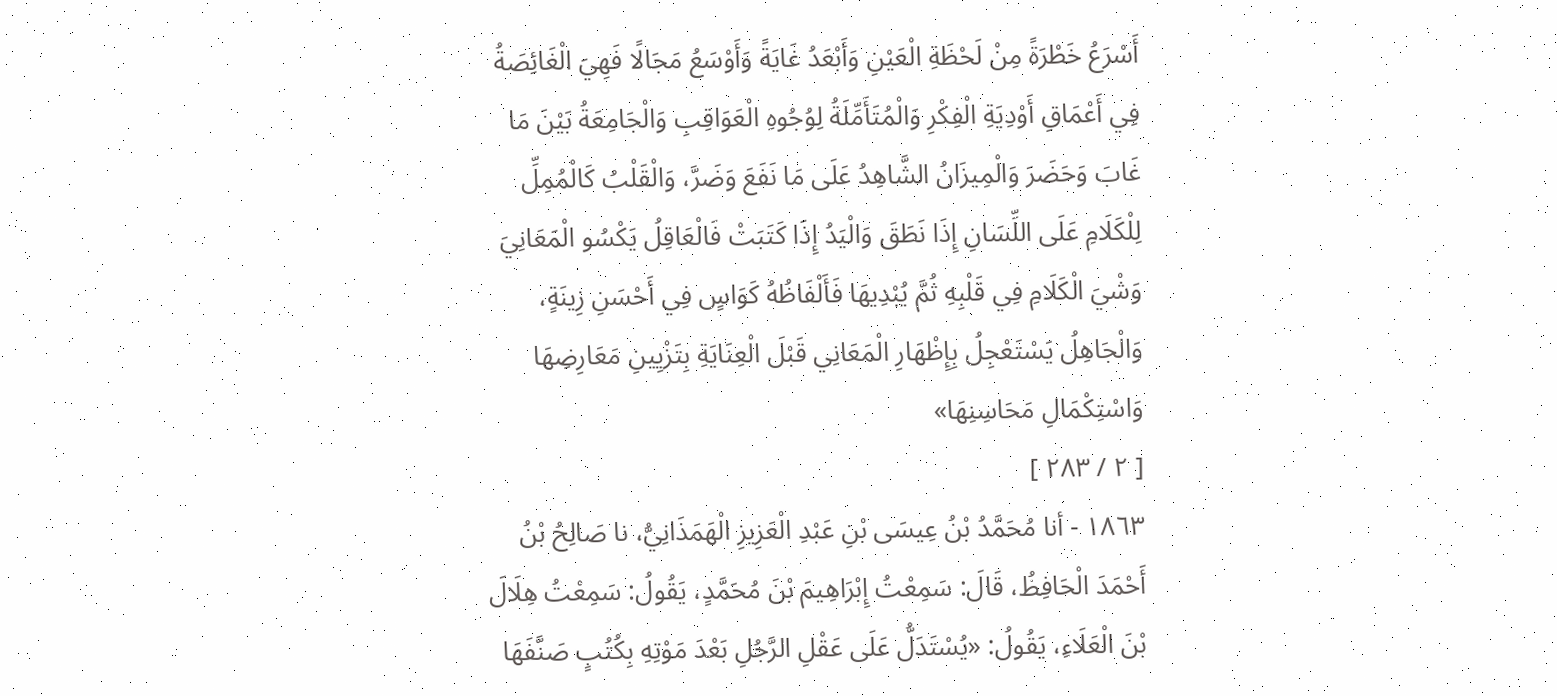أَسْرَعُ خَطْرَةً مِنْ لَحْظَةِ الْعَيْنِ وَأَبْعَدُ غَايَةً وَأَوْسَعُ مَجَالًا فَهِيَ الْغَائِصَةُ فِي أَعْمَاقِ أَوْدِيَةِ الْفِكْرِ وَالْمُتَأَمِّلَةُ لِوُجُوهِ الْعَوَاقِبِ وَالْجَامِعَةُ بَيْنَ مَا غَابَ وَحَضَرَ وَالْمِيزَانُ الشَّاهِدُ عَلَى مَا نَفَعَ وَضَرَّ، وَالْقَلْبُ كَالْمُمِلِّ لِلْكَلَامِ عَلَى اللِّسَانِ إِذَا نَطَقَ وَالْيَدُ إِذَا كَتَبَتْ فَالْعَاقِلُ يَكْسُو الْمَعَانِيَ وَشْيَ الْكَلَامِ فِي قَلْبِهِ ثُمَّ يُبْدِيهَا فَأَلْفَاظُهُ كَوَاسٍ فِي أَحْسَنِ زِينَةٍ، وَالْجَاهِلُ يَسْتَعْجِلُ بِإِظْهَارِ الْمَعَانِي قَبْلَ الْعِنَايَةِ بِتَزْيِينِ مَعَارِضِهَا وَاسْتِكْمَالِ مَحَاسِنِهَا»
[ ٢ / ٢٨٣ ]
١٨٦٣ - أنا مُحَمَّدُ بْنُ عِيسَى بْنِ عَبْدِ الْعَزِيزِ الْهَمَذَانِيُّ، نا صَالِحُ بْنُ أَحْمَدَ الْحَافِظُ، قَالَ: سَمِعْتُ إِبْرَاهِيمَ بْنَ مُحَمَّدٍ، يَقُولُ: سَمِعْتُ هِلَالَ بْنَ الْعَلَاءِ، يَقُولُ: «يُسْتَدَلُّ عَلَى عَقْلِ الرَّجُلِ بَعْدَ مَوْتِهِ بِكُتُبٍ صَنَّفَهَا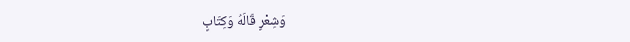وَشِعْرٍ قَالَهُ وَكِتَابٍ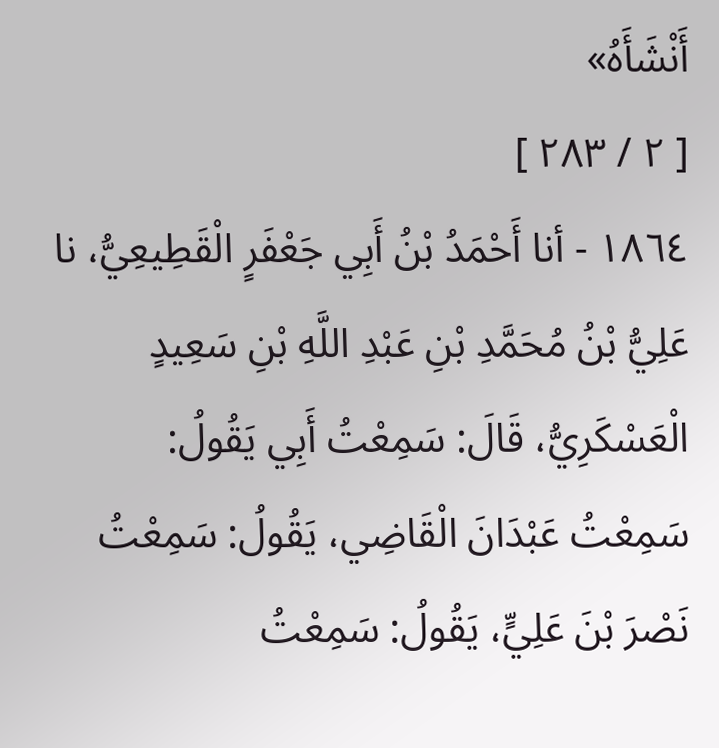أَنْشَأَهُ»
[ ٢ / ٢٨٣ ]
١٨٦٤ - أنا أَحْمَدُ بْنُ أَبِي جَعْفَرٍ الْقَطِيعِيُّ، نا عَلِيُّ بْنُ مُحَمَّدِ بْنِ عَبْدِ اللَّهِ بْنِ سَعِيدٍ الْعَسْكَرِيُّ، قَالَ: سَمِعْتُ أَبِي يَقُولُ: سَمِعْتُ عَبْدَانَ الْقَاضِي، يَقُولُ: سَمِعْتُ نَصْرَ بْنَ عَلِيٍّ، يَقُولُ: سَمِعْتُ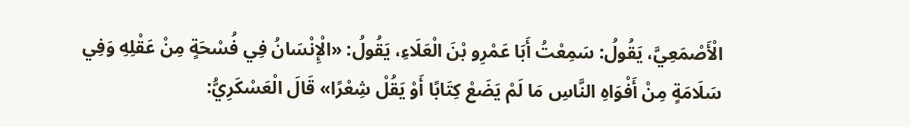الْأَصْمَعِيَّ، يَقُولُ: سَمِعْتُ أَبَا عَمْرِو بْنَ الْعَلَاءِ، يَقُولُ: «الْإِنْسَانُ فِي فُسْحَةٍ مِنْ عَقْلِهِ وَفِي سَلَامَةٍ مِنْ أَفْوَاهِ النَّاسِ مَا لَمْ يَضَعْ كِتَابًا أَوْ يَقُلْ شِعْرًا» قَالَ الْعَسْكَرِيُّ: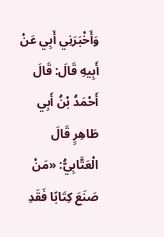وَأَخْبَرَنِي أَبِي عَنْ أَبِيهِ قَالَ: قَالَ أَحْمَدُ بْنُ أَبِي طَاهِرٍ قَالَ الْعَتَّابِيُّ: «مَنْ صَنَعَ كِتَابًا فَقَدِ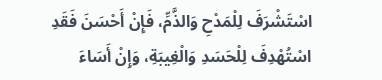اسْتَشْرَفَ لِلْمَدْحِ وَالذَّمِّ، فَإِنْ أَحْسَنَ فَقَدِ اسْتُهْدِفَ لِلْحَسَدِ وَالْغِيبَةِ، وَإِنْ أَسَاءَ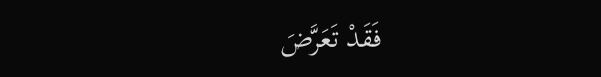فَقَدْ تَعَرَّضَ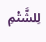لِلشَّتْمِ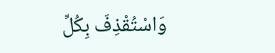وَاسْتُقْذِفَ بِكُلِّ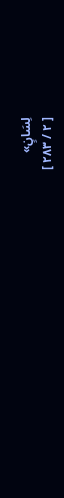لِسَانٍ»
[ ٢ / ٢٨٣ ]